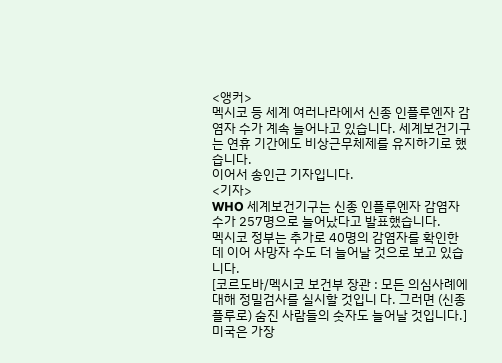<앵커>
멕시코 등 세계 여러나라에서 신종 인플루엔자 감염자 수가 계속 늘어나고 있습니다. 세계보건기구는 연휴 기간에도 비상근무체제를 유지하기로 했습니다.
이어서 송인근 기자입니다.
<기자>
WHO 세계보건기구는 신종 인플루엔자 감염자 수가 257명으로 늘어났다고 발표했습니다.
멕시코 정부는 추가로 40명의 감염자를 확인한 데 이어 사망자 수도 더 늘어날 것으로 보고 있습니다.
[코르도바/멕시코 보건부 장관 : 모든 의심사례에 대해 정밀검사를 실시할 것입니 다. 그러면 (신종 플루로) 숨진 사람들의 숫자도 늘어날 것입니다.]
미국은 가장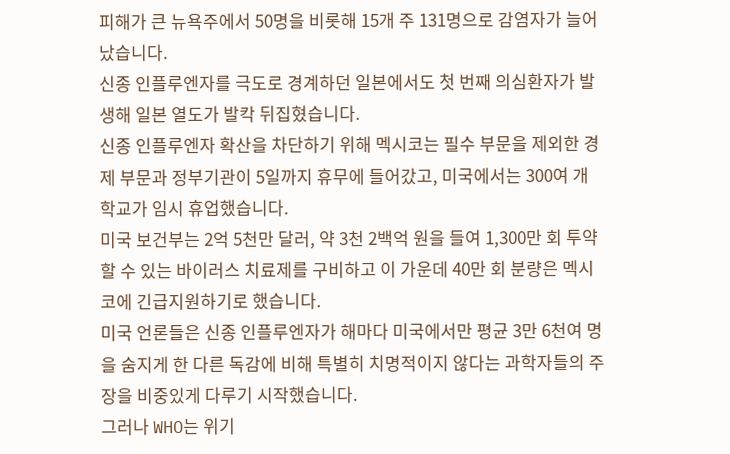피해가 큰 뉴욕주에서 50명을 비롯해 15개 주 131명으로 감염자가 늘어났습니다.
신종 인플루엔자를 극도로 경계하던 일본에서도 첫 번째 의심환자가 발생해 일본 열도가 발칵 뒤집혔습니다.
신종 인플루엔자 확산을 차단하기 위해 멕시코는 필수 부문을 제외한 경제 부문과 정부기관이 5일까지 휴무에 들어갔고, 미국에서는 300여 개 학교가 임시 휴업했습니다.
미국 보건부는 2억 5천만 달러, 약 3천 2백억 원을 들여 1,300만 회 투약할 수 있는 바이러스 치료제를 구비하고 이 가운데 40만 회 분량은 멕시코에 긴급지원하기로 했습니다.
미국 언론들은 신종 인플루엔자가 해마다 미국에서만 평균 3만 6천여 명을 숨지게 한 다른 독감에 비해 특별히 치명적이지 않다는 과학자들의 주장을 비중있게 다루기 시작했습니다.
그러나 WHO는 위기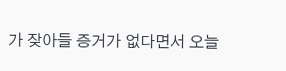가 잦아들 증거가 없다면서 오늘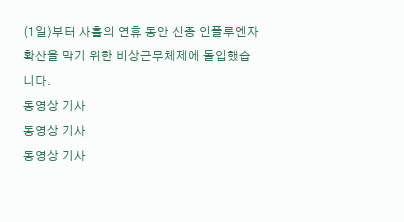(1일)부터 사흘의 연휴 동안 신종 인플루엔자 확산을 막기 위한 비상근무체제에 돌입했습니다.
동영상 기사
동영상 기사
동영상 기사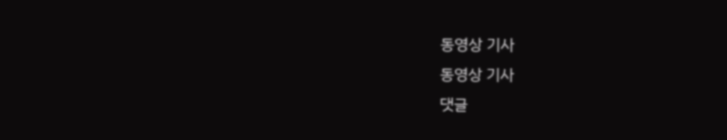동영상 기사
동영상 기사
댓글